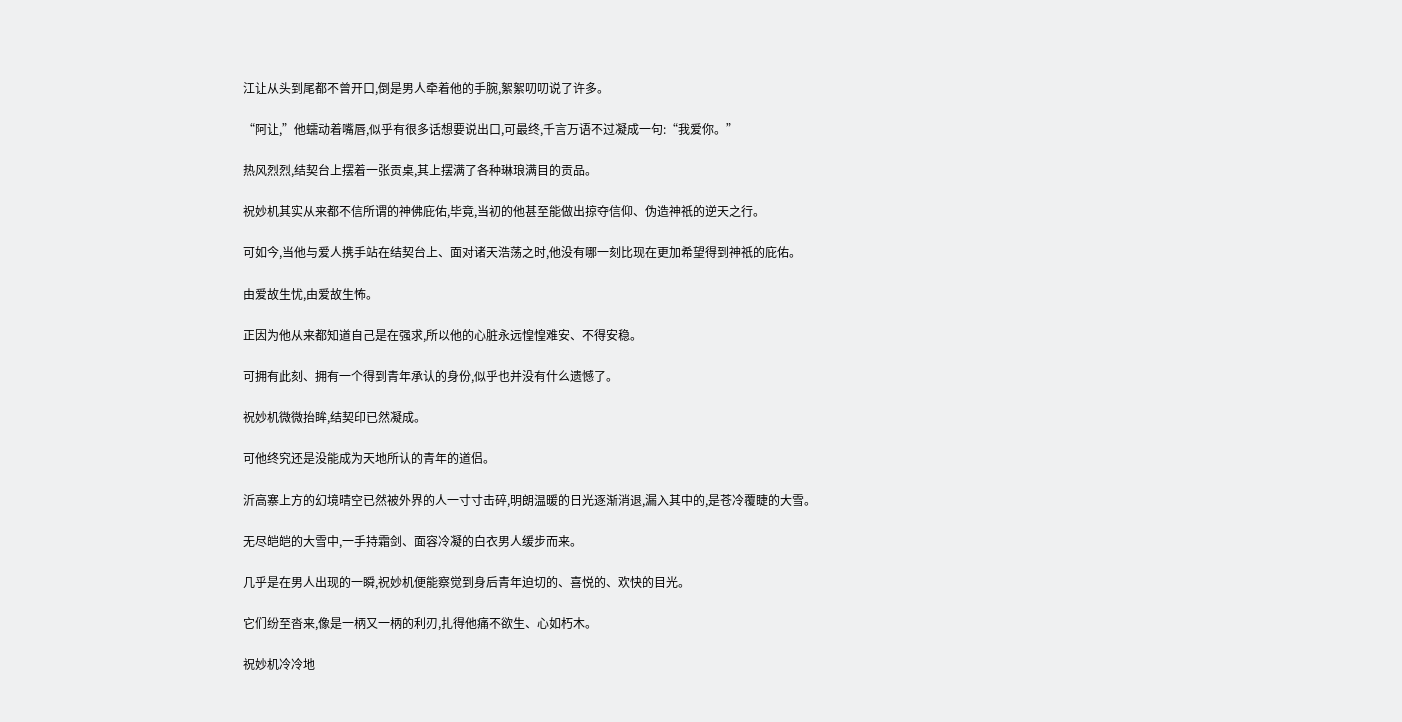江让从头到尾都不曾开口,倒是男人牵着他的手腕,絮絮叨叨说了许多。

“阿让,”他蠕动着嘴唇,似乎有很多话想要说出口,可最终,千言万语不过凝成一句:“我爱你。”

热风烈烈,结契台上摆着一张贡桌,其上摆满了各种琳琅满目的贡品。

祝妙机其实从来都不信所谓的神佛庇佑,毕竟,当初的他甚至能做出掠夺信仰、伪造神祇的逆天之行。

可如今,当他与爱人携手站在结契台上、面对诸天浩荡之时,他没有哪一刻比现在更加希望得到神祇的庇佑。

由爱故生忧,由爱故生怖。

正因为他从来都知道自己是在强求,所以他的心脏永远惶惶难安、不得安稳。

可拥有此刻、拥有一个得到青年承认的身份,似乎也并没有什么遗憾了。

祝妙机微微抬眸,结契印已然凝成。

可他终究还是没能成为天地所认的青年的道侣。

沂高寨上方的幻境晴空已然被外界的人一寸寸击碎,明朗温暖的日光逐渐消退,漏入其中的,是苍冷覆睫的大雪。

无尽皑皑的大雪中,一手持霜剑、面容冷凝的白衣男人缓步而来。

几乎是在男人出现的一瞬,祝妙机便能察觉到身后青年迫切的、喜悦的、欢快的目光。

它们纷至沓来,像是一柄又一柄的利刃,扎得他痛不欲生、心如朽木。

祝妙机冷冷地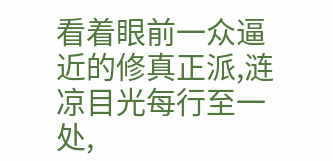看着眼前一众逼近的修真正派,涟凉目光每行至一处,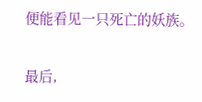便能看见一只死亡的妖族。

最后,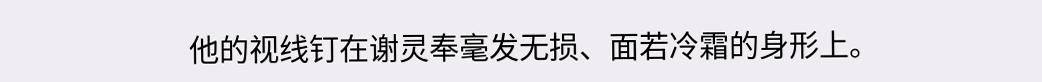他的视线钉在谢灵奉毫发无损、面若冷霜的身形上。